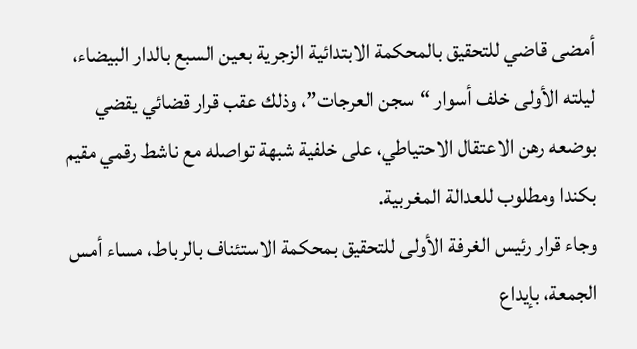أمضى قاضي للتحقيق بالمحكمة الابتدائية الزجرية بعين السبع بالدار البيضاء، ليلته الأولى خلف أسوار “سجن العرجات”، وذلك عقب قرار قضائي يقضي بوضعه رهن الاعتقال الاحتياطي، على خلفية شبهة تواصله مع ناشط رقمي مقيم بكندا ومطلوب للعدالة المغربية.
وجاء قرار رئيس الغرفة الأولى للتحقيق بمحكمة الاستئناف بالرباط، مساء أمس الجمعة، بإيداع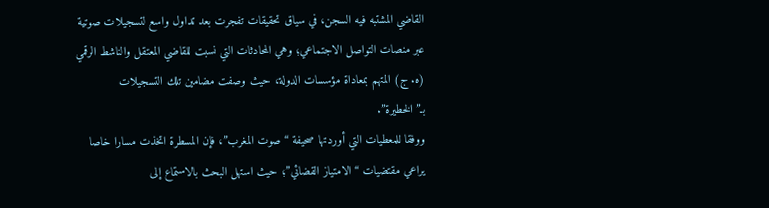القاضي المشتبه فيه السجن، في سياق تحقيقات تفجرت بعد تداول واسع لتسجيلات صوتية عبر منصات التواصل الاجتماعي؛ وهي المحادثات التي نسبت للقاضي المعتقل والناشط الرقمي (ه. ج) المتهم بمعاداة مؤسسات الدولة، حيث وصفت مضامين تلك التسجيلات بـ”الخطيرة”.
ووفقا للمعطيات التي أوردتها صحيفة “صوت المغرب”، فإن المسطرة اتخذت مسارا خاصا يراعي مقتضيات “الامتياز القضائي”؛ حيث استهل البحث بالاستماع إلى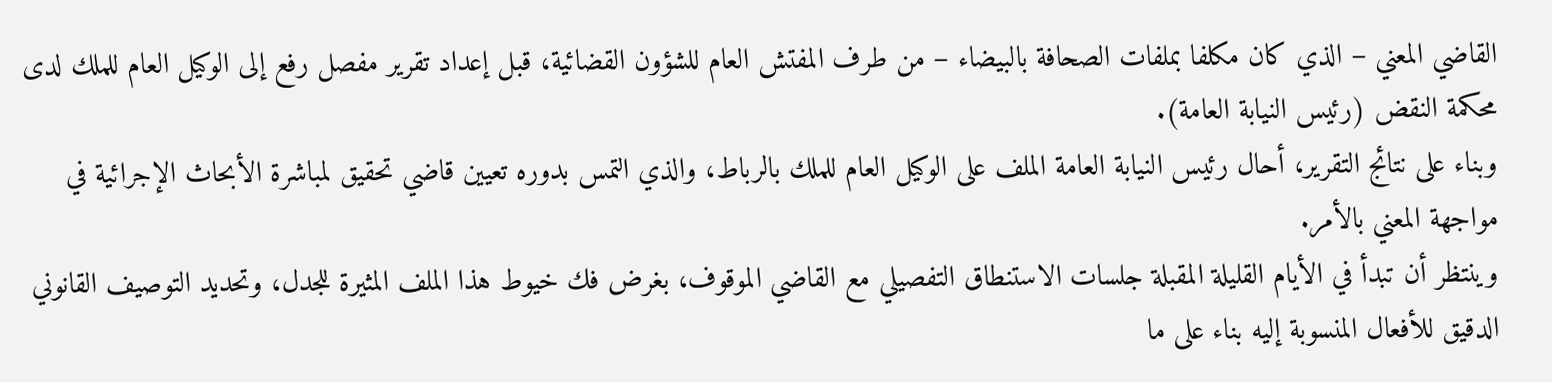القاضي المعني – الذي كان مكلفا بملفات الصحافة بالبيضاء – من طرف المفتش العام للشؤون القضائية، قبل إعداد تقرير مفصل رفع إلى الوكيل العام للملك لدى محكمة النقض (رئيس النيابة العامة).
وبناء على نتائج التقرير، أحال رئيس النيابة العامة الملف على الوكيل العام للملك بالرباط، والذي التمس بدوره تعيين قاضي تحقيق لمباشرة الأبحاث الإجرائية في مواجهة المعني بالأمر.
وينتظر أن تبدأ في الأيام القليلة المقبلة جلسات الاستنطاق التفصيلي مع القاضي الموقوف، بغرض فك خيوط هذا الملف المثيرة للجدل، وتحديد التوصيف القانوني الدقيق للأفعال المنسوبة إليه بناء على ما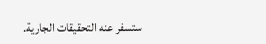ستسفر عنه التحقيقات الجارية.